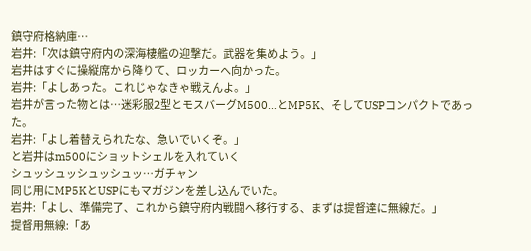鎮守府格納庫…
岩井:「次は鎮守府内の深海棲艦の迎撃だ。武器を集めよう。」
岩井はすぐに操縦席から降りて、ロッカーへ向かった。
岩井:「よしあった。これじゃなきゃ戦えんよ。」
岩井が言った物とは…迷彩服2型とモスバーグM500…とMP5K、そしてUSPコンパクトであった。
岩井:「よし着替えられたな、急いでいくぞ。」
と岩井はm500にショットシェルを入れていく
シュッシュッシュッシュッ…ガチャン
同じ用にMP5KとUSPにもマガジンを差し込んでいた。
岩井:「よし、準備完了、これから鎮守府内戦闘へ移行する、まずは提督達に無線だ。」
提督用無線:「あ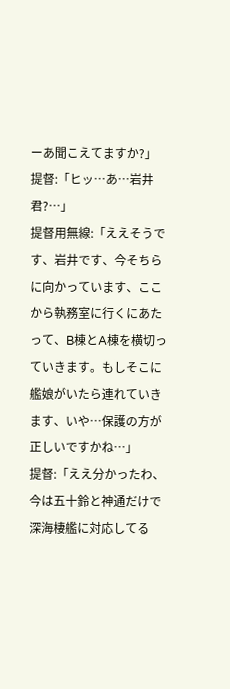ーあ聞こえてますか?」
提督:「ヒッ…あ…岩井君?…」
提督用無線:「ええそうです、岩井です、今そちらに向かっています、ここから執務室に行くにあたって、B棟とA棟を横切っていきます。もしそこに艦娘がいたら連れていきます、いや…保護の方が正しいですかね…」
提督:「ええ分かったわ、今は五十鈴と神通だけで深海棲艦に対応してる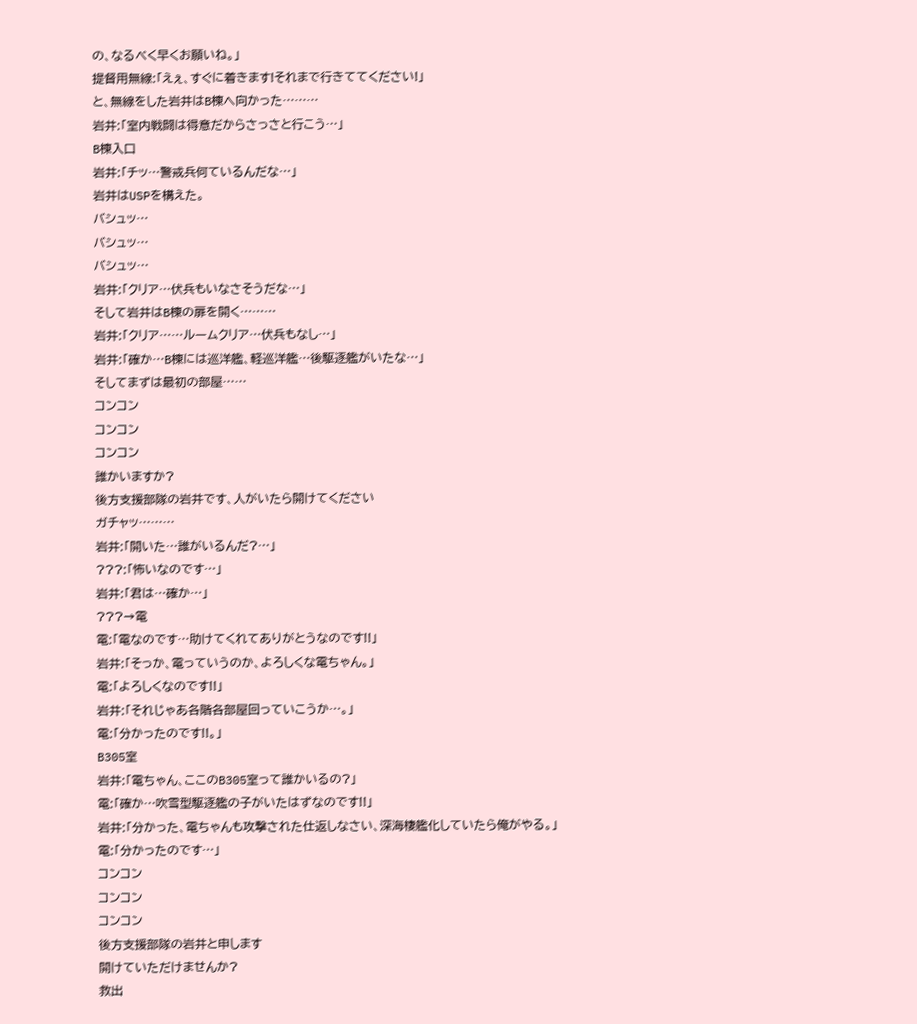の、なるべく早くお願いね。」
提督用無線:「えぇ、すぐに着きます!それまで行きててください!」
と、無線をした岩井はB棟へ向かった………
岩井:「室内戦闘は得意だからさっさと行こう…」
B棟入口
岩井:「チッ…警戒兵何ているんだな…」
岩井はUSPを構えた。
バシュッ…
バシュッ…
バシュッ…
岩井:「クリア…伏兵もいなさそうだな…」
そして岩井はB棟の扉を開く………
岩井:「クリア……ルームクリア…伏兵もなし…」
岩井:「確か…B棟には巡洋艦、軽巡洋艦…後駆逐艦がいたな…」
そしてまずは最初の部屋……
コンコン
コンコン
コンコン
誰かいますか?
後方支援部隊の岩井です、人がいたら開けてください
ガチャッ………
岩井:「開いた…誰がいるんだ?…」
???:「怖いなのです…」
岩井:「君は…確か…」
???→電
電:「電なのです…助けてくれてありがとうなのです!!」
岩井:「そっか、電っていうのか、よろしくな電ちゃん。」
電:「よろしくなのです!!」
岩井:「それじゃあ各階各部屋回っていこうか…。」
電:「分かったのです!!。」
B305室
岩井:「電ちゃん、ここのB305室って誰かいるの?」
電:「確か…吹雪型駆逐艦の子がいたはずなのです!!」
岩井:「分かった、電ちゃんも攻撃された仕返しなさい、深海棲艦化していたら俺がやる。」
電:「分かったのです…」
コンコン
コンコン
コンコン
後方支援部隊の岩井と申します
開けていただけませんか?
救出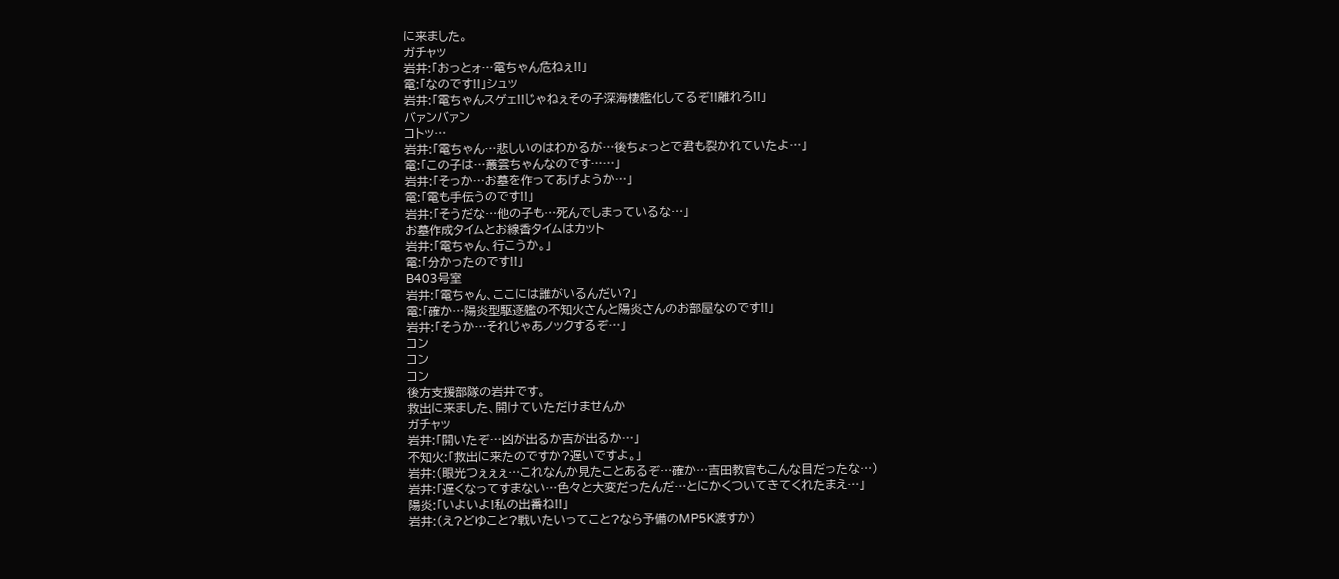に来ました。
ガチャッ
岩井:「おっとォ…電ちゃん危ねぇ!!」
電:「なのです!!」シュッ
岩井:「電ちゃんスゲェ!!じゃねぇその子深海棲艦化してるぞ!!離れろ!!」
バァンバァン
コトッ…
岩井:「電ちゃん…悲しいのはわかるが…後ちょっとで君も裂かれていたよ…」
電:「この子は…叢雲ちゃんなのです……」
岩井:「そっか…お墓を作ってあげようか…」
電:「電も手伝うのです!!」
岩井:「そうだな…他の子も…死んでしまっているな…」
お墓作成タイムとお線香タイムはカット
岩井:「電ちゃん、行こうか。」
電:「分かったのです!!」
B403号室
岩井:「電ちゃん、ここには誰がいるんだい?」
電:「確か…陽炎型駆逐艦の不知火さんと陽炎さんのお部屋なのです!!」
岩井:「そうか…それじゃあノックするぞ…」
コン
コン
コン
後方支援部隊の岩井です。
救出に来ました、開けていただけませんか
ガチャッ
岩井:「開いたぞ…凶が出るか吉が出るか…」
不知火:「救出に来たのですか?遅いですよ。」
岩井:(眼光つぇぇぇ…これなんか見たことあるぞ…確か…吉田教官もこんな目だったな…)
岩井:「遅くなってすまない…色々と大変だったんだ…とにかくついてきてくれたまえ…」
陽炎:「いよいよ!私の出番ね!!」
岩井:(え?どゆこと?戦いたいってこと?なら予備のMP5K渡すか)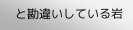と勘違いしている岩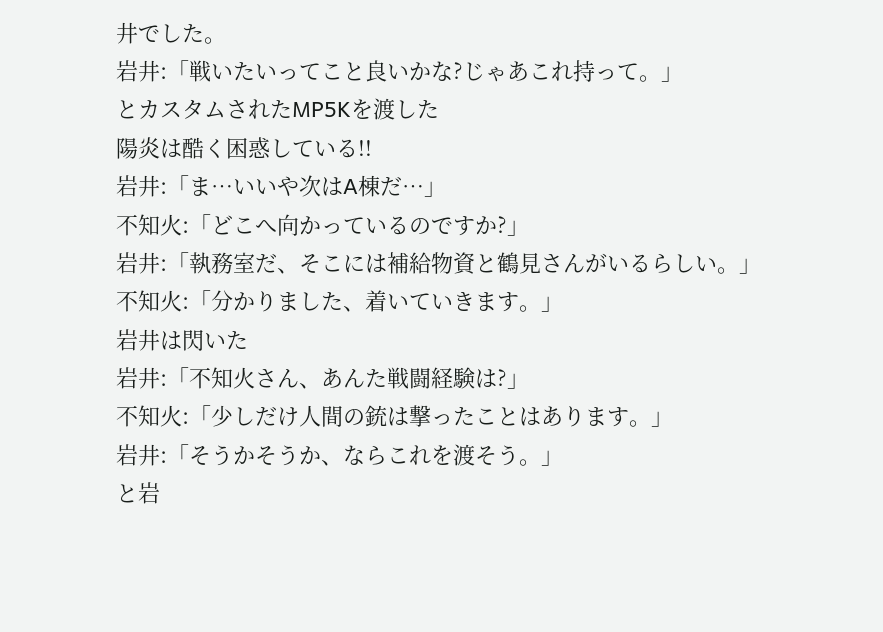井でした。
岩井:「戦いたいってこと良いかな?じゃあこれ持って。」
とカスタムされたMP5Kを渡した
陽炎は酷く困惑している!!
岩井:「ま…いいや次はA棟だ…」
不知火:「どこへ向かっているのですか?」
岩井:「執務室だ、そこには補給物資と鶴見さんがいるらしい。」
不知火:「分かりました、着いていきます。」
岩井は閃いた
岩井:「不知火さん、あんた戦闘経験は?」
不知火:「少しだけ人間の銃は撃ったことはあります。」
岩井:「そうかそうか、ならこれを渡そう。」
と岩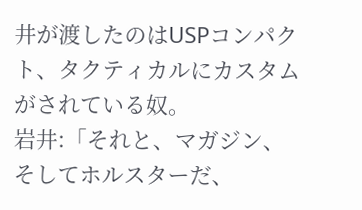井が渡したのはUSPコンパクト、タクティカルにカスタムがされている奴。
岩井:「それと、マガジン、そしてホルスターだ、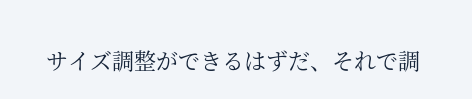サイズ調整ができるはずだ、それで調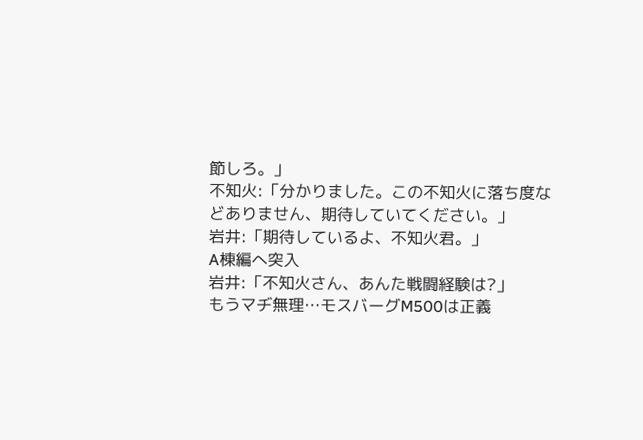節しろ。」
不知火:「分かりました。この不知火に落ち度などありません、期待していてください。」
岩井:「期待しているよ、不知火君。」
A棟編へ突入
岩井:「不知火さん、あんた戦闘経験は?」
もうマヂ無理…モスバーグM500は正義